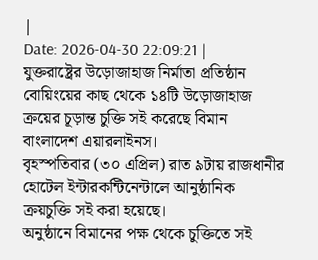|
Date: 2026-04-30 22:09:21 |
যুক্তরাষ্ট্রের উড়োজাহাজ নির্মাতা প্রতিষ্ঠান বোয়িংয়ের কাছ থেকে ১৪টি উড়োজাহাজ ক্রয়ের চূড়ান্ত চুক্তি সই করেছে বিমান বাংলাদেশ এয়ারলাইনস।
বৃহস্পতিবার (৩০ এপ্রিল) রাত ৯টায় রাজধানীর হোটেল ইন্টারকন্টিনেন্টালে আনুষ্ঠানিক ক্রয়চুক্তি সই করা হয়েছে।
অনুষ্ঠানে বিমানের পক্ষ থেকে চুক্তিতে সই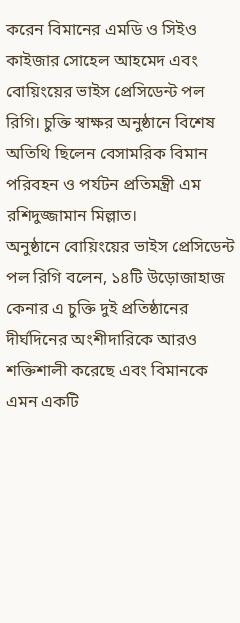করেন বিমানের এমডি ও সিইও কাইজার সোহেল আহমেদ এবং বোয়িংয়ের ভাইস প্রেসিডেন্ট পল রিগি। চুক্তি স্বাক্ষর অনুষ্ঠানে বিশেষ অতিথি ছিলেন বেসামরিক বিমান পরিবহন ও পর্যটন প্রতিমন্ত্রী এম রশিদুজ্জামান মিল্লাত।
অনুষ্ঠানে বোয়িংয়ের ভাইস প্রেসিডেন্ট পল রিগি বলেন, ১৪টি উড়োজাহাজ কেনার এ চুক্তি দুই প্রতিষ্ঠানের দীর্ঘদিনের অংশীদারিকে আরও শক্তিশালী করেছে এবং বিমানকে এমন একটি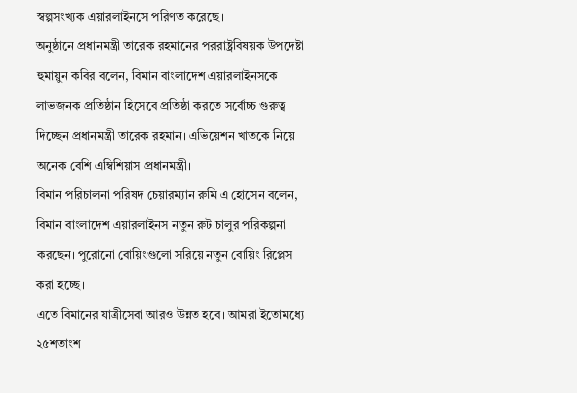স্বল্পসংখ্যক এয়ারলাইনসে পরিণত করেছে।
অনুষ্ঠানে প্রধানমন্ত্রী তারেক রহমানের পররাষ্ট্রবিষয়ক উপদেষ্টা হুমায়ুন কবির বলেন, বিমান বাংলাদেশ এয়ারলাইনসকে লাভজনক প্রতিষ্ঠান হিসেবে প্রতিষ্ঠা করতে সর্বোচ্চ গুরুত্ব দিচ্ছেন প্রধানমন্ত্রী তারেক রহমান। এভিয়েশন খাতকে নিয়ে অনেক বেশি এম্বিশিয়াস প্রধানমন্ত্রী।
বিমান পরিচালনা পরিষদ চেয়ারম্যান রুমি এ হোসেন বলেন, বিমান বাংলাদেশ এয়ারলাইনস নতুন রুট চালুর পরিকল্পনা করছেন। পুরোনো বোয়িংগুলো সরিয়ে নতুন বোয়িং রিপ্লেস করা হচ্ছে।
এতে বিমানের যাত্রীসেবা আরও উন্নত হবে। আমরা ইতোমধ্যে ২৫শতাংশ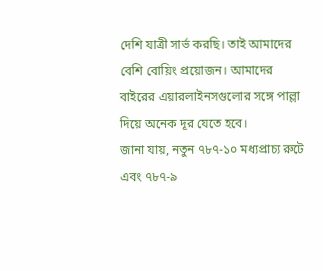দেশি যাত্রী সার্ভ করছি। তাই আমাদের বেশি বোয়িং প্রয়োজন। আমাদের বাইরের এয়ারলাইনসগুলোর সঙ্গে পাল্লা দিয়ে অনেক দূর যেতে হবে।
জানা যায়, নতুন ৭৮৭-১০ মধ্যপ্রাচ্য রুটে এবং ৭৮৭-৯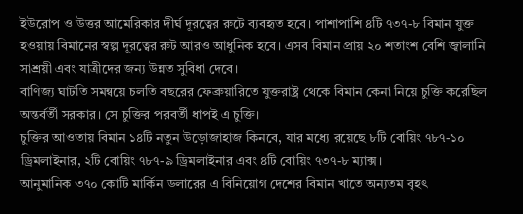ইউরোপ ও উত্তর আমেরিকার দীর্ঘ দূরত্বের রুটে ব্যবহৃত হবে। পাশাপাশি ৪টি ৭৩৭-৮ বিমান যুক্ত হওয়ায় বিমানের স্বল্প দূরত্বের রুট আরও আধুনিক হবে। এসব বিমান প্রায় ২০ শতাংশ বেশি জ্বালানি সাশ্রয়ী এবং যাত্রীদের জন্য উন্নত সুবিধা দেবে।
বাণিজ্য ঘাটতি সমন্বয়ে চলতি বছরের ফেব্রুয়ারিতে যুক্তরাষ্ট্র থেকে বিমান কেনা নিয়ে চুক্তি করেছিল অন্তর্বর্তী সরকার। সে চুক্তির পরবর্তী ধাপই এ চুক্তি।
চুক্তির আওতায় বিমান ১৪টি নতুন উড়োজাহাজ কিনবে, যার মধ্যে রয়েছে ৮টি বোয়িং ৭৮৭-১০ ড্রিমলাইনার, ২টি বোয়িং ৭৮৭-৯ ড্রিমলাইনার এবং ৪টি বোয়িং ৭৩৭-৮ ম্যাক্স।
আনুমানিক ৩৭০ কোটি মার্কিন ডলারের এ বিনিয়োগ দেশের বিমান খাতে অন্যতম বৃহৎ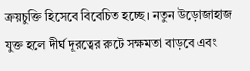ক্রয়চুক্তি হিসেবে বিবেচিত হচ্ছে। নতুন উড়োজাহাজ যুক্ত হলে দীর্ঘ দূরত্বের রুটে সক্ষমতা বাড়বে এবং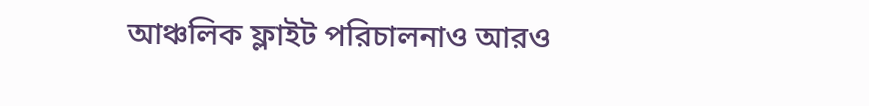আঞ্চলিক ফ্লাইট পরিচালনাও আরও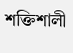শক্তিশালী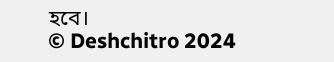হবে।
© Deshchitro 2024